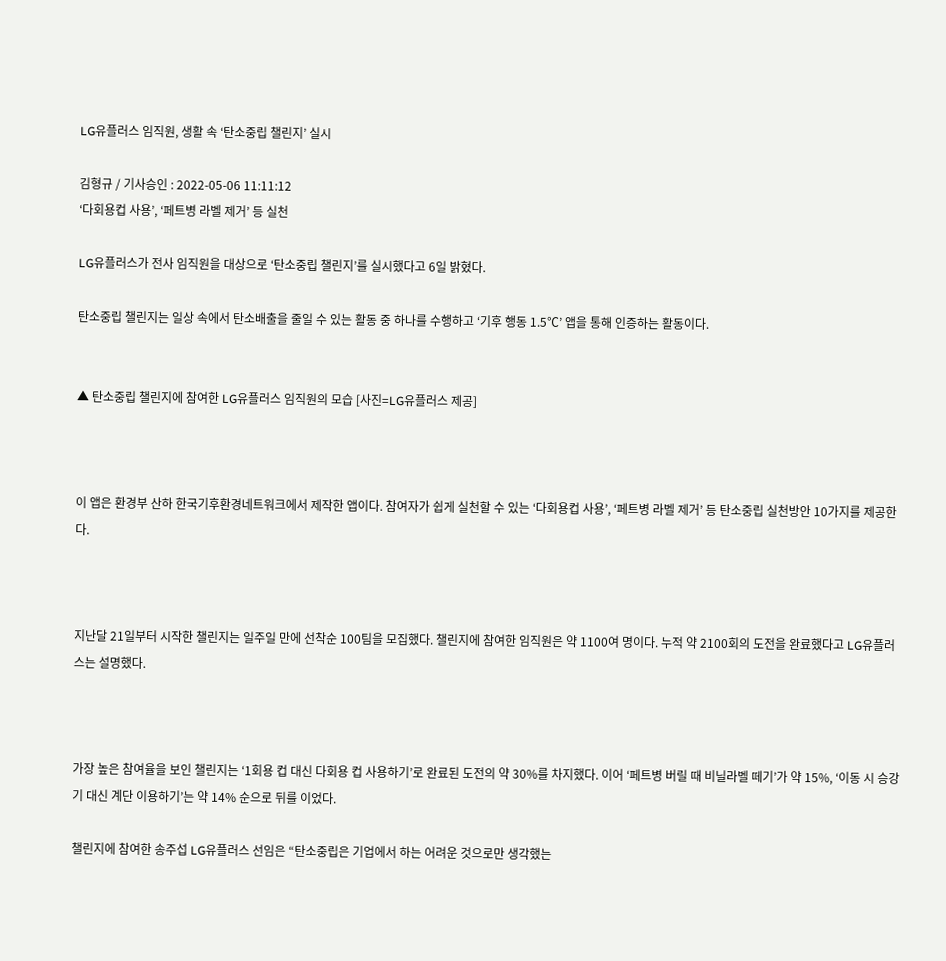LG유플러스 임직원, 생활 속 ‘탄소중립 챌린지’ 실시

김형규 / 기사승인 : 2022-05-06 11:11:12
‘다회용컵 사용’, ‘페트병 라벨 제거’ 등 실천

LG유플러스가 전사 임직원을 대상으로 ‘탄소중립 챌린지’를 실시했다고 6일 밝혔다.

탄소중립 챌린지는 일상 속에서 탄소배출을 줄일 수 있는 활동 중 하나를 수행하고 ‘기후 행동 1.5℃’ 앱을 통해 인증하는 활동이다.


▲ 탄소중립 챌린지에 참여한 LG유플러스 임직원의 모습 [사진=LG유플러스 제공]



이 앱은 환경부 산하 한국기후환경네트워크에서 제작한 앱이다. 참여자가 쉽게 실천할 수 있는 ‘다회용컵 사용’, ‘페트병 라벨 제거’ 등 탄소중립 실천방안 10가지를 제공한다.



지난달 21일부터 시작한 챌린지는 일주일 만에 선착순 100팀을 모집했다. 챌린지에 참여한 임직원은 약 1100여 명이다. 누적 약 2100회의 도전을 완료했다고 LG유플러스는 설명했다.



가장 높은 참여율을 보인 챌린지는 ‘1회용 컵 대신 다회용 컵 사용하기’로 완료된 도전의 약 30%를 차지했다. 이어 ‘페트병 버릴 때 비닐라벨 떼기’가 약 15%, ‘이동 시 승강기 대신 계단 이용하기’는 약 14% 순으로 뒤를 이었다.

챌린지에 참여한 송주섭 LG유플러스 선임은 “탄소중립은 기업에서 하는 어려운 것으로만 생각했는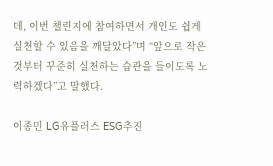데, 이번 챌린지에 참여하면서 개인도 쉽게 실천할 수 있음을 깨달았다”며 “앞으로 작은 것부터 꾸준히 실천하는 습관을 들이도록 노력하겠다”고 말했다.

이종민 LG유플러스 ESG추진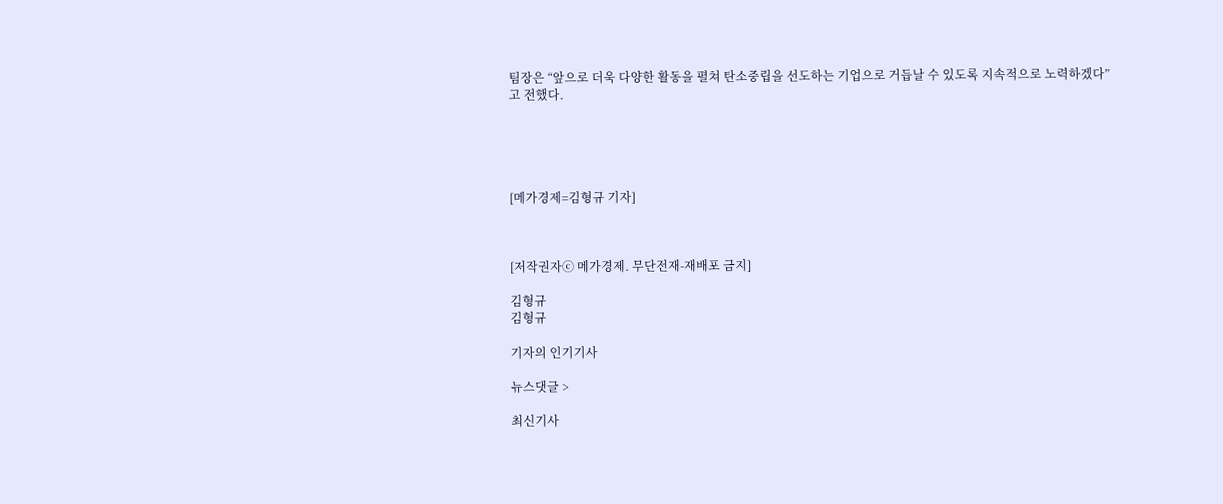팀장은 “앞으로 더욱 다양한 활동을 펼쳐 탄소중립을 선도하는 기업으로 거듭날 수 있도록 지속적으로 노력하겠다”고 전했다.





[메가경제=김형규 기자]



[저작권자ⓒ 메가경제. 무단전재-재배포 금지]

김형규
김형규

기자의 인기기사

뉴스댓글 >

최신기사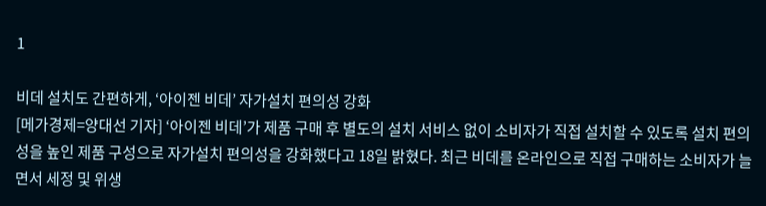1

비데 설치도 간편하게, ‘아이젠 비데’ 자가설치 편의성 강화
[메가경제=양대선 기자] ‘아이젠 비데’가 제품 구매 후 별도의 설치 서비스 없이 소비자가 직접 설치할 수 있도록 설치 편의성을 높인 제품 구성으로 자가설치 편의성을 강화했다고 18일 밝혔다. 최근 비데를 온라인으로 직접 구매하는 소비자가 늘면서 세정 및 위생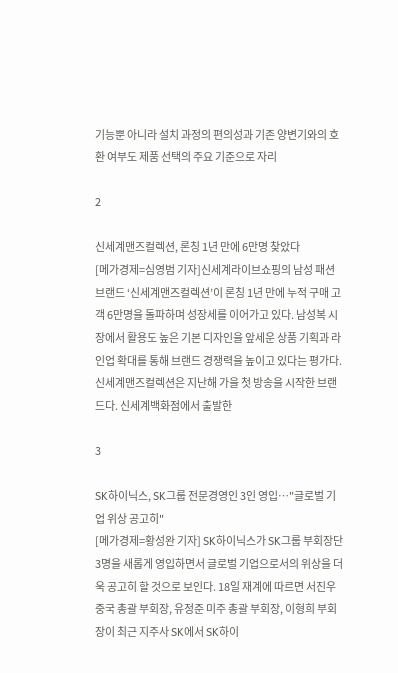기능뿐 아니라 설치 과정의 편의성과 기존 양변기와의 호환 여부도 제품 선택의 주요 기준으로 자리

2

신세계맨즈컬렉션, 론칭 1년 만에 6만명 찾았다
[메가경제=심영범 기자]신세계라이브쇼핑의 남성 패션 브랜드 ‘신세계맨즈컬렉션’이 론칭 1년 만에 누적 구매 고객 6만명을 돌파하며 성장세를 이어가고 있다. 남성복 시장에서 활용도 높은 기본 디자인을 앞세운 상품 기획과 라인업 확대를 통해 브랜드 경쟁력을 높이고 있다는 평가다. 신세계맨즈컬렉션은 지난해 가을 첫 방송을 시작한 브랜드다. 신세계백화점에서 출발한

3

SK하이닉스, SK그룹 전문경영인 3인 영입…"글로벌 기업 위상 공고히"
[메가경제=황성완 기자] SK하이닉스가 SK그룹 부회장단 3명을 새롭게 영입하면서 글로벌 기업으로서의 위상을 더욱 공고히 할 것으로 보인다. 18일 재계에 따르면 서진우 중국 총괄 부회장, 유정준 미주 총괄 부회장, 이형희 부회장이 최근 지주사 SK에서 SK하이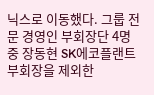닉스로 이동했다. 그룹 전문 경영인 부회장단 4명 중 장동현 SK에코플랜트 부회장을 제외한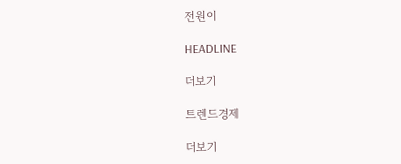전원이

HEADLINE

더보기

트렌드경제

더보기